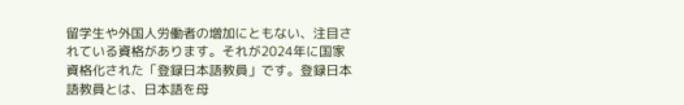留学生や外国人労働者の増加にともない、注目されている資格があります。それが2024年に国家資格化された「登録日本語教員」です。登録日本語教員とは、日本語を母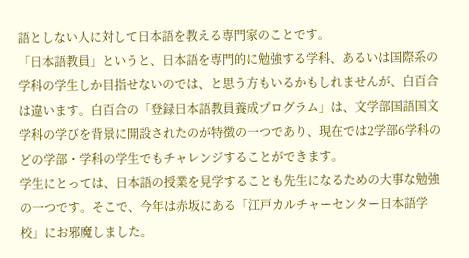語としない人に対して日本語を教える専門家のことです。
「日本語教員」というと、日本語を専門的に勉強する学科、あるいは国際系の学科の学生しか目指せないのでは、と思う方もいるかもしれませんが、白百合は違います。白百合の「登録日本語教員養成プログラム」は、文学部国語国文学科の学びを背景に開設されたのが特徴の一つであり、現在では2学部6学科のどの学部・学科の学生でもチャレンジすることができます。
学生にとっては、日本語の授業を見学することも先生になるための大事な勉強の一つです。そこで、今年は赤坂にある「江戸カルチャーセンター日本語学校」にお邪魔しました。